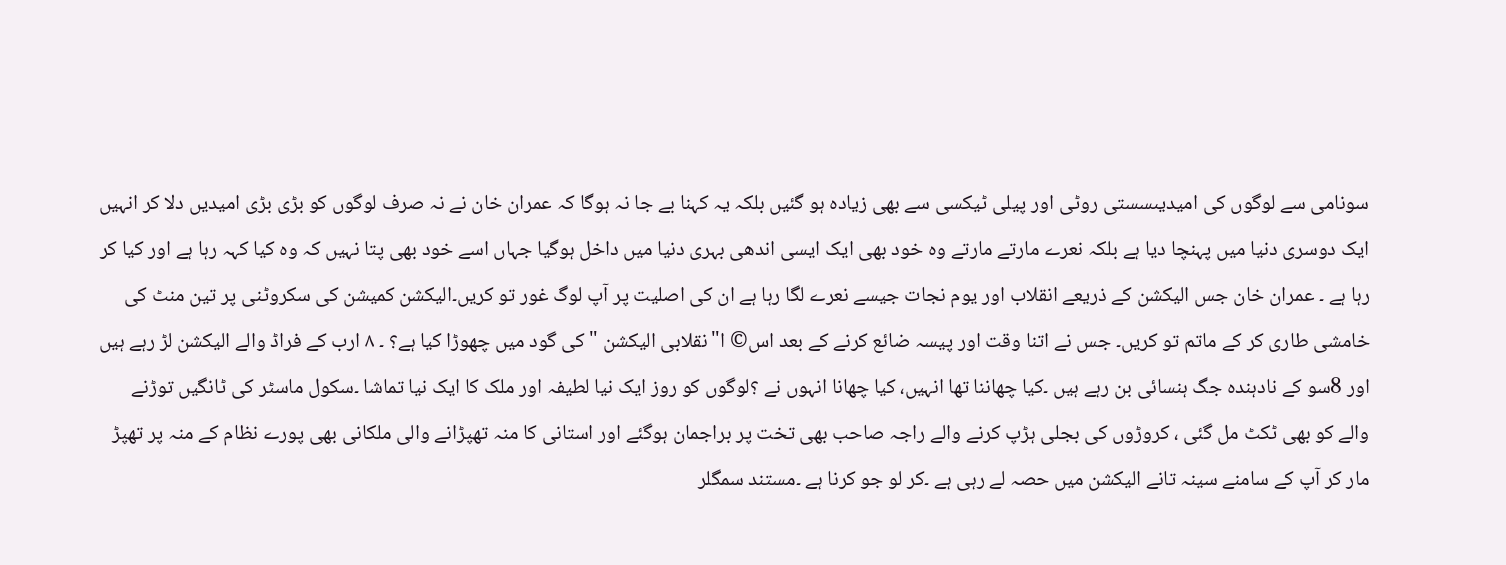سونامی سے لوگوں کی امیدیںسستی روٹی اور پیلی ٹیکسی سے بھی زیادہ ہو گئیں بلکہ یہ کہنا بے جا نہ ہوگا کہ عمران خان نے نہ صرف لوگوں کو بڑی بڑی امیدیں دلا کر انہیں ایک دوسری دنیا میں پہنچا دیا ہے بلکہ نعرے مارتے مارتے وہ خود بھی ایک ایسی اندھی بہری دنیا میں داخل ہوگیا جہاں اسے خود بھی پتا نہیں کہ وہ کیا کہہ رہا ہے اور کیا کر رہا ہے ۔ عمران خان جس الیکشن کے ذریعے انقلاب اور یوم نجات جیسے نعرے لگا رہا ہے ان کی اصلیت پر آپ لوگ غور تو کریں۔الیکشن کمیشن کی سکروٹنی پر تین منٹ کی خامشی طاری کر کے ماتم تو کریں۔ جس نے اتنا وقت اور پیسہ ضائع کرنے کے بعد اس© ا"نقلابی الیکشن "کی گود میں چھوڑا کیا ہے؟ ۔ ۸ ارب کے فراڈ والے الیکشن لڑ رہے ہیں اور 8سو کے نادہندہ جگ ہنسائی بن رہے ہیں ۔کیا چھاننا تھا انہیں، کیا چھانا انہوں نے ؟لوگوں کو روز ایک نیا لطیفہ اور ملک کا ایک نیا تماشا ۔سکول ماسٹر کی ٹانگیں توڑنے والے کو بھی ٹکٹ مل گئی ، کروڑوں کی بجلی ہڑپ کرنے والے راجہ صاحب بھی تخت پر براجمان ہوگئے اور استانی کا منہ تھپڑانے والی ملکانی بھی پورے نظام کے منہ پر تھپڑ مار کر آپ کے سامنے سینہ تانے الیکشن میں حصہ لے رہی ہے ۔کر لو جو کرنا ہے ۔مستند سمگلر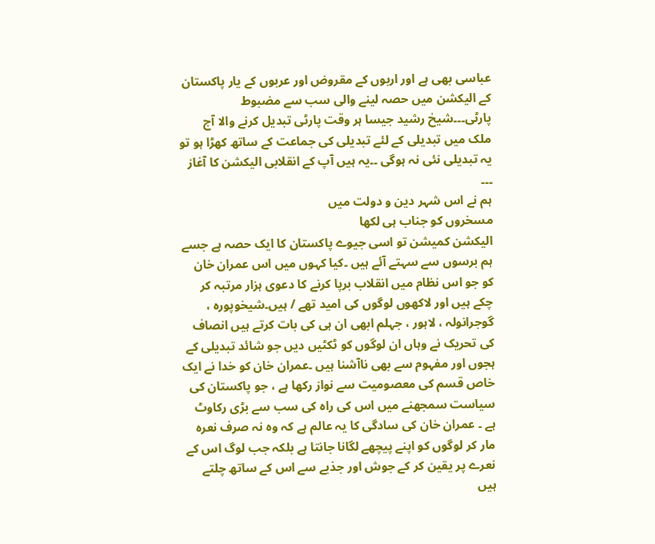عباسی بھی ہے اور اربوں کے مقروض اور عربوں کے یار پاکستان کے الیکشن میں حصہ لینے والی سب سے مضبوط پارٹی۔۔۔شیخ رشید جیسا ہر وقت پارٹی تبدیل کرنے والا آج ملک میں تبدیلی کے لئے تبدیلی کی جماعت کے ساتھ کھڑا ہو تو یہ تبدیلی نئی نہ ہوگی ۔۔یہ ہیں آپ کے انقلابی الیکشن کا آغاز ۔۔۔
ہم نے اس شہر دین و دولت میں
مسخروں کو جناب ہی لکھا
الیکشن کمیشن تو اسی جیوے پاکستان کا ایک حصہ ہے جسے ہم برسوں سے سہتے آئے ہیں ۔کیا کہوں میں اس عمران خان کو جو اس نظام میں انقلاب برپا کرنے کا دعوی ہزار مرتبہ کر چکے ہیں اور لاکھوں لوگوں کی امید تھے / ہیں۔شیخوپورہ ، گوجرانولہ ، لاہور ، جہلم ابھی ان ہی کی بات کرتے ہیں انصاف کی تحریک نے وہاں ان لوگوں کو ٹکٹیں دیں جو شائد تبدیلی کے ہجوں اور مفہوم سے بھی ناآشنا ہیں ۔عمران خان کو خدا نے ایک خاص قسم کی معصومیت سے نواز رکھا ہے ، جو پاکستان کی سیاست سمجھنے میں اس کی راہ کی سب سے بڑی رکاوٹ ہے ۔ عمران خان کی سادگی کا یہ عالم ہے کہ وہ نہ صرف نعرہ مار کر لوگوں کو اپنے پیچھے لگانا جانتا ہے بلکہ جب لوگ اس کے نعرے پر یقین کر کے جوش اور جذبے سے اس کے ساتھ چلتے ہیں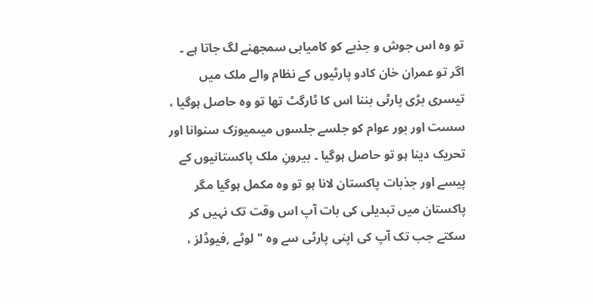تو وہ اس جوش و جذبے کو کامیابی سمجھنے لگ جاتا ہے ۔ اگر تو عمران خان کادو پارٹیوں کے نظام والے ملک میں تیسری بڑی پارٹی بننا اس کا ٹارگٹ تھا تو وہ حاصل ہوگیا ، سست اور بور عوام کو جلسے جلسوں میںمیوزک سنوانا اور تحریک دینا ہو تو حاصل ہوگیا ۔ بیرونِ ملک پاکستانیوں کے پیسے اور جذبات پاکستان لانا ہو تو وہ مکمل ہوگیا مگر پاکستان میں تبدیلی کی بات آپ اس وقت تک نہیں کر سکتے جب تک آپ کی اپنی پارٹی سے وہ "لوٹے ,فیوڈلز ،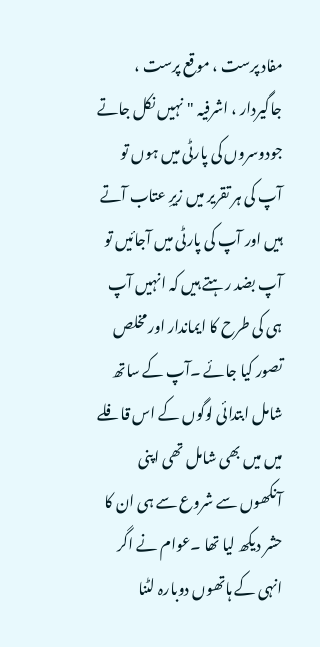مفاد پرست ، موقع پرست ، جاگیردار ، اشرفیہ "نہیں نکل جاتے جودوسروں کی پارٹی میں ہوں تو آپ کی ہر تقریر میں زیرِ عتاب آتے ہیں اور آپ کی پارٹی میں آجائیں تو آپ بضد رہتے ہیں کہ انہیں آپ ہی کی طرح کا ایماندار اور مخلص تصور کیا جائے ۔آپ کے ساتھ شامل ابتدائی لوگوں کے اس قافلے میں میں بھی شامل تھی اپنی آنکھوں سے شروع سے ہی ان کا حشر دیکھ لیا تھا ۔عوام نے اگر انہی کے ہاتھوں دوبارہ لٹنا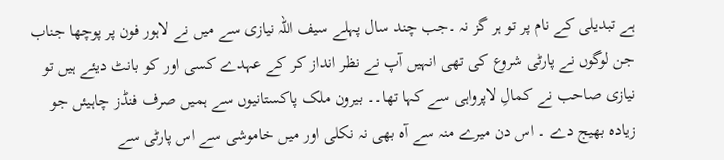ہے تبدیلی کے نام پر تو ہر گز نہ ۔جب چند سال پہلے سیف اللہ نیازی سے میں نے لاہور فون پر پوچھا جناب جن لوگوں نے پارٹی شروع کی تھی انہیں آپ نے نظر انداز کر کے عہدے کسی اور کو بانٹ دیئے ہیں تو نیازی صاحب نے کمالِ لاپرواہی سے کہا تھا۔۔ بیرون ملک پاکستانیوں سے ہمیں صرف فنڈز چاہیئں جو زیادہ بھیج دے ۔ اس دن میرے منہ سے آہ بھی نہ نکلی اور میں خاموشی سے اس پارٹی سے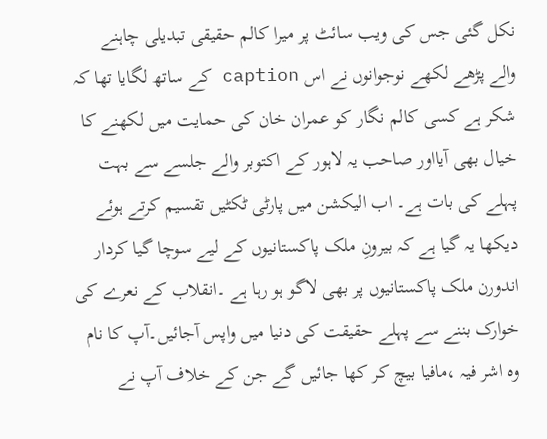نکل گئی جس کی ویب سائٹ پر میرا کالم حقیقی تبدیلی چاہنے والے پڑھے لکھے نوجوانوں نے اس caption کے ساتھ لگایا تھا کہ شکر ہے کسی کالم نگار کو عمران خان کی حمایت میں لکھنے کا خیال بھی آیااور صاحب یہ لاہور کے اکتوبر والے جلسے سے بہت پہلے کی بات ہے۔ اب الیکشن میں پارٹی ٹکٹیں تقسیم کرتے ہوئے دیکھا یہ گیا ہے کہ بیرونِ ملک پاکستانیوں کے لیے سوچا گیا کردار اندورن ملک پاکستانیوں پر بھی لاگو ہو رہا ہے ۔انقلاب کے نعرے کی خوارک بننے سے پہلے حقیقت کی دنیا میں واپس آجائیں۔آپ کا نام وہ اشر فیہ ،مافیا بیچ کر کھا جائیں گے جن کے خلاف آپ نے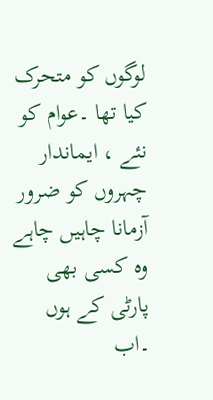لوگوں کو متحرک کیا تھا ۔عوام کو نئے ، ایماندار چہروں کو ضرور آزمانا چاہیں چاہے وہ کسی بھی پارٹی کے ہوں ۔اب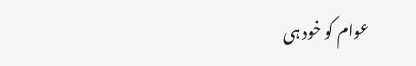عوام کو خود ہی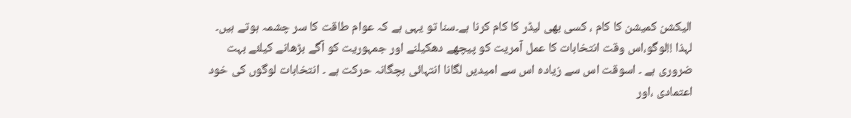الیکشن کمیشن کا کام ، کسی بھی لیڈر کا کام کرنا ہے۔سنا تو یہی ہے کہ عوام طاقت کا سر چشمہ ہوتے ہیں۔ لہذا !!لوگو،اس وقت انتخابات کا عمل آمریت کو پیچھے دھکیلنے اور جمہوریت کو آگے بڑھانے کیلئے بہت ضروری ہے ۔ اسوقت اس سے زیادہ اس سے امیدیں لگانا انتہائی بچگانہ حرکت ہے ۔ انتخابات لوگوں کی خود اعتمادی ،اور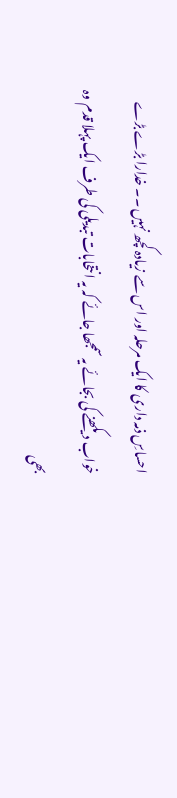احساسِ ذمہ داری کا ایک مرحلہ اور اس سے زیادہ کچھ نہیں ۔۔ خدارا بڑے بڑے خواب د یکھنے کی بجائے یہ سمجھا جائے کہ یہ انتخابات تبدیلی کی طرف ایک پہلا قدم وہ بھی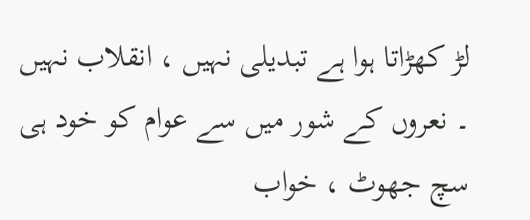لڑ کھڑاتا ہوا ہے تبدیلی نہیں ، انقلاب نہیں ۔ نعروں کے شور میں سے عوام کو خود ہی سچ جھوٹ ، خواب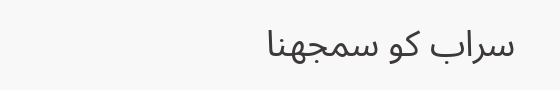سراب کو سمجھنا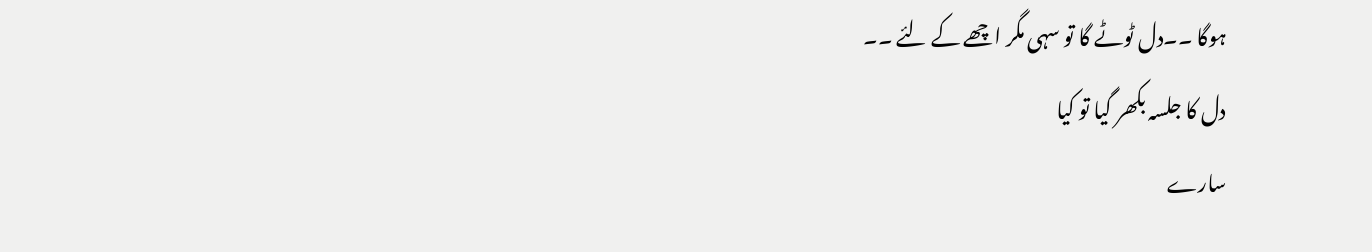ہوگا ۔۔دل ٹوٹے گا تو سہی مگر اچھے کے لئے ۔۔
دل کا جلسہ بکھر گیا تو کیا
سارے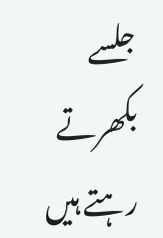جلسے بکھرتے رہتے ہیں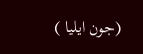(جون ایلیا )